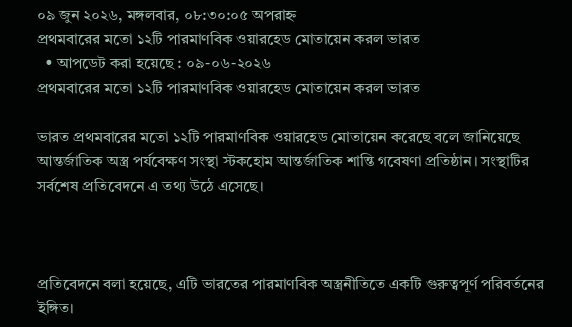০৯ জুন ২০২৬, মঙ্গলবার, ০৮:৩০:০৫ অপরাহ্ন
প্রথমবারের মতো ১২টি পারমাণবিক ওয়ারহেড মোতায়েন করল ভারত
  • আপডেট করা হয়েছে : ০৯-০৬-২০২৬
প্রথমবারের মতো ১২টি পারমাণবিক ওয়ারহেড মোতায়েন করল ভারত

ভারত প্রথমবারের মতো ১২টি পারমাণবিক ওয়ারহেড মোতায়েন করেছে বলে জানিয়েছে আন্তর্জাতিক অস্ত্র পর্যবেক্ষণ সংস্থা স্টকহোম আন্তর্জাতিক শান্তি গবেষণা প্রতিষ্ঠান। সংস্থাটির সর্বশেষ প্রতিবেদনে এ তথ্য উঠে এসেছে।



প্রতিবেদনে বলা হয়েছে, এটি ভারতের পারমাণবিক অস্ত্রনীতিতে একটি গুরুত্বপূর্ণ পরিবর্তনের ইঙ্গিত।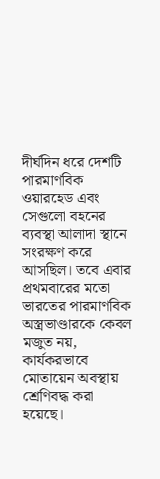দীর্ঘদিন ধরে দেশটি পারমাণবিক ওয়ারহেড এবং সেগুলো বহনের ব্যবস্থা আলাদা স্থানে সংরক্ষণ করে আসছিল। তবে এবার প্রথমবারের মতো ভারতের পারমাণবিক অস্ত্রভাণ্ডারকে কেবল মজুত নয়, কার্যকরভাবে মোতায়েন অবস্থায় শ্রেণিবদ্ধ করা হয়েছে।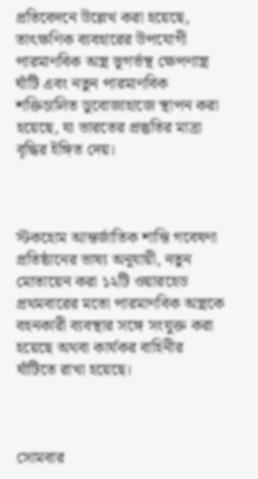প্রতিবেদনে উল্লেখ করা হয়েছে, তাৎক্ষণিক ব্যবহারের উপযোগী পারমাণবিক অস্ত্র ভূগর্ভস্থ ক্ষেপণাস্ত্র ঘাঁটি এবং নতুন পারমাণবিক শক্তিচালিত ডুবোজাহাজে স্থাপন করা হয়েছে, যা ভারতের প্রস্তুতির মাত্রা বৃদ্ধির ইঙ্গিত দেয়।



স্টকহোম আন্তর্জাতিক শান্তি গবেষণা প্রতিষ্ঠানের ভাষ্য অনুযায়ী, নতুন মোতায়েন করা ১২টি ওয়ারহেড প্রথমবারের মতো পারমাণবিক অস্ত্রকে বহনকারী ব্যবস্থার সঙ্গে সংযুক্ত করা হয়েছে অথবা কার্যকর বাহিনীর ঘাঁটিতে রাখা হয়েছে।



সোমবার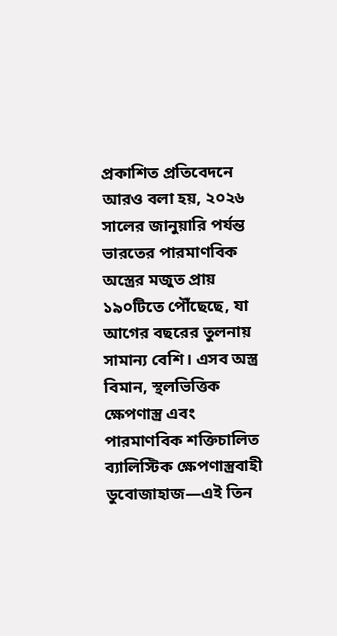প্রকাশিত প্রতিবেদনে আরও বলা হয়, ২০২৬ সালের জানুয়ারি পর্যন্ত ভারতের পারমাণবিক অস্ত্রের মজুত প্রায় ১৯০টিতে পৌঁছেছে, যা আগের বছরের তুলনায় সামান্য বেশি। এসব অস্ত্র বিমান, স্থলভিত্তিক ক্ষেপণাস্ত্র এবং পারমাণবিক শক্তিচালিত ব্যালিস্টিক ক্ষেপণাস্ত্রবাহী ডুবোজাহাজ—এই তিন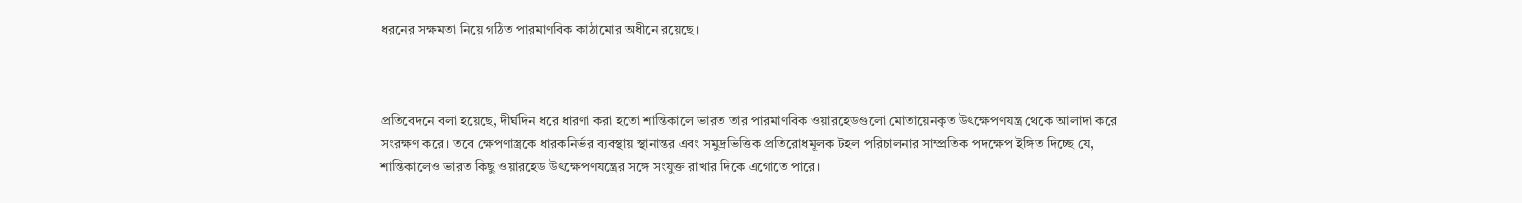ধরনের সক্ষমতা নিয়ে গঠিত পারমাণবিক কাঠামোর অধীনে রয়েছে।



প্রতিবেদনে বলা হয়েছে, দীর্ঘদিন ধরে ধারণা করা হতো শান্তিকালে ভারত তার পারমাণবিক ওয়ারহেডগুলো মোতায়েনকৃত উৎক্ষেপণযন্ত্র থেকে আলাদা করে সংরক্ষণ করে। তবে ক্ষেপণাস্ত্রকে ধারকনির্ভর ব্যবস্থায় স্থানান্তর এবং সমুদ্রভিত্তিক প্রতিরোধমূলক টহল পরিচালনার সাম্প্রতিক পদক্ষেপ ইঙ্গিত দিচ্ছে যে, শান্তিকালেও ভারত কিছু ওয়ারহেড উৎক্ষেপণযন্ত্রের সঙ্গে সংযুক্ত রাখার দিকে এগোতে পারে।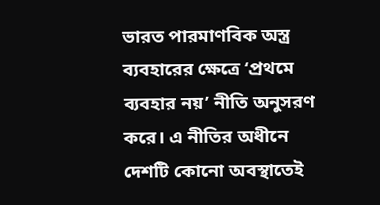ভারত পারমাণবিক অস্ত্র ব্যবহারের ক্ষেত্রে ‘প্রথমে ব্যবহার নয়’ নীতি অনুসরণ করে। এ নীতির অধীনে দেশটি কোনো অবস্থাতেই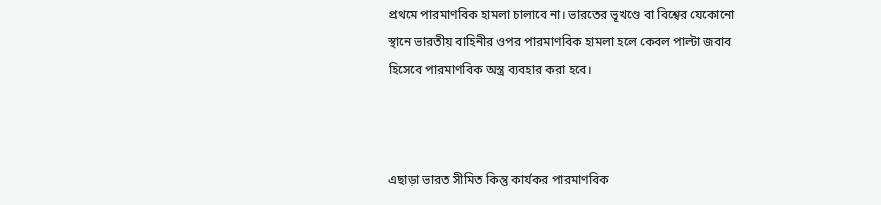প্রথমে পারমাণবিক হামলা চালাবে না। ভারতের ভূখণ্ডে বা বিশ্বের যেকোনো স্থানে ভারতীয় বাহিনীর ওপর পারমাণবিক হামলা হলে কেবল পাল্টা জবাব হিসেবে পারমাণবিক অস্ত্র ব্যবহার করা হবে।



এছাড়া ভারত সীমিত কিন্তু কার্যকর পারমাণবিক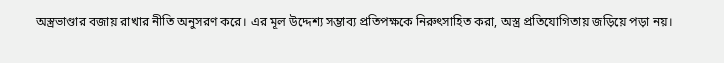অস্ত্রভাণ্ডার বজায় রাখার নীতি অনুসরণ করে। এর মূল উদ্দেশ্য সম্ভাব্য প্রতিপক্ষকে নিরুৎসাহিত করা, অস্ত্র প্রতিযোগিতায় জড়িয়ে পড়া নয়।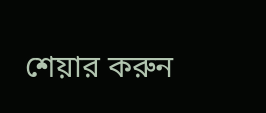শেয়ার করুন